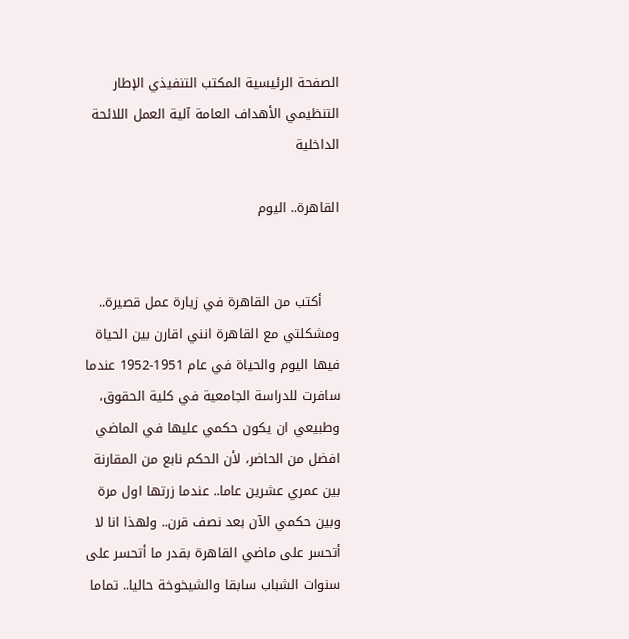الصفحة الرئيسية المكتب التنفيذي الإطار التنظيمي الأهداف العامة آلية العمل اللائحة الداخلية

القاهرة.. اليوم


    أكتب من القاهرة في زيارة عمل قصيرة.. ومشكلتي مع القاهرة انني اقارن بين الحياة فيها اليوم والحياة في عام 1951-1952 عندما سافرت للدراسة الجامعية في كلية الحقوق، وطبيعي ان يكون حكمي عليها في الماضي افضل من الحاضر، لأن الحكم نابع من المقارنة بين عمري عشرين عاما.. عندما زرتها اول مرة وبين حكمي الآن بعد نصف قرن.. ولهذا انا لا أتحسر على ماضي القاهرة بقدر ما أتحسر على سنوات الشباب سابقا والشيخوخة حاليا.. تماما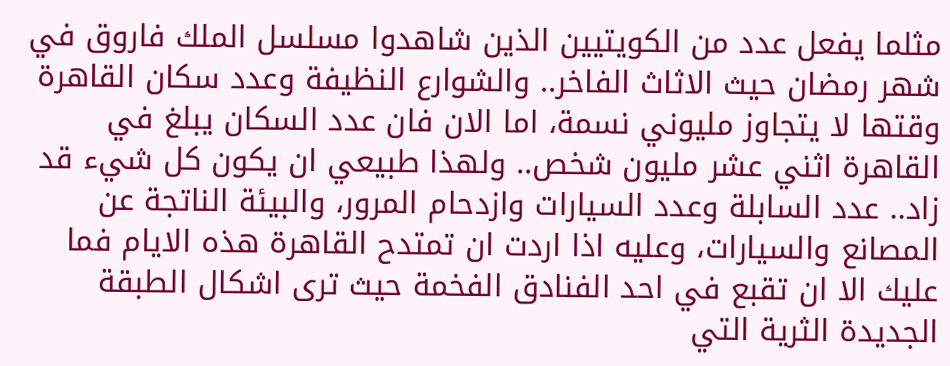مثلما يفعل عدد من الكويتيين الذين شاهدوا مسلسل الملك فاروق في شهر رمضان حيث الاثاث الفاخر.. والشوارع النظيفة وعدد سكان القاهرة وقتها لا يتجاوز مليوني نسمة، اما الان فان عدد السكان يبلغ في القاهرة اثني عشر مليون شخص.. ولهذا طبيعي ان يكون كل شيء قد زاد.. عدد السابلة وعدد السيارات وازدحام المرور، والبيئة الناتجة عن المصانع والسيارات، وعليه اذا اردت ان تمتدح القاهرة هذه الايام فما عليك الا ان تقبع في احد الفنادق الفخمة حيث ترى اشكال الطبقة الجديدة الثرية التي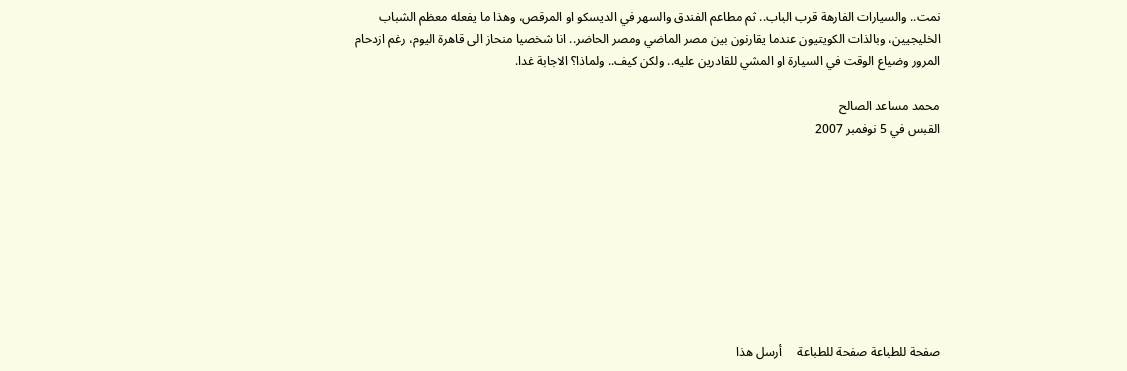نمت.. والسيارات الفارهة قرب الباب.. ثم مطاعم الفندق والسهر في الديسكو او المرقص، وهذا ما يفعله معظم الشباب الخليجيين، وبالذات الكويتيون عندما يقارنون بين مصر الماضي ومصر الحاضر.. انا شخصيا منحاز الى قاهرة اليوم، رغم ازدحام المرور وضياع الوقت في السيارة او المشي للقادرين عليه.. ولكن كيف.. ولماذا؟ الاجابة غدا.

محمد مساعد الصالح
القبس في 5 نوفمبر 2007









صفحة للطباعة صفحة للطباعة     أرسل هذا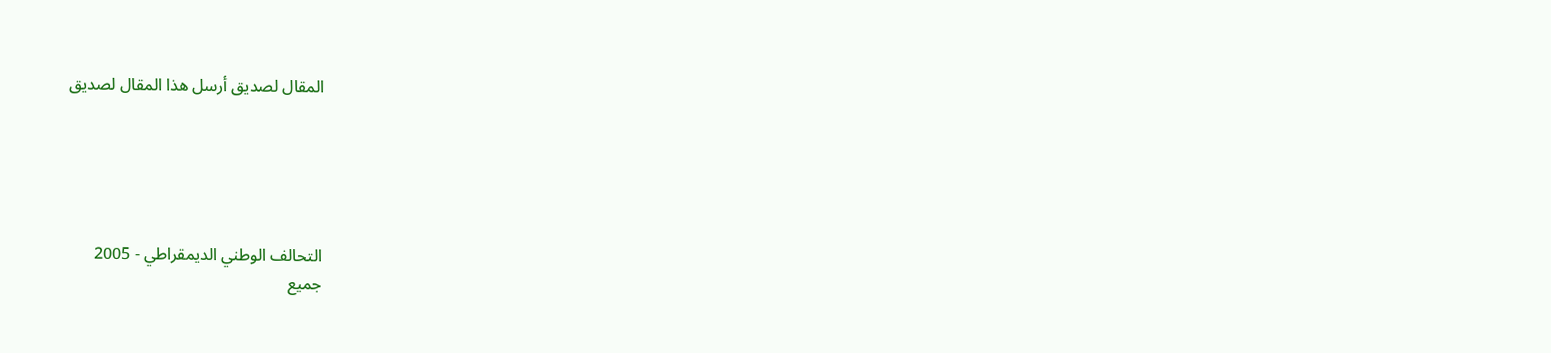المقال لصديق أرسل هذا المقال لصديق





التحالف الوطني الديمقراطي - 2005
جميع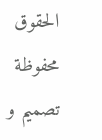الحقوق محفوظة
تصميم و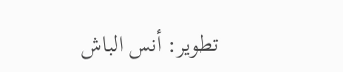تطوير: أنس الباش